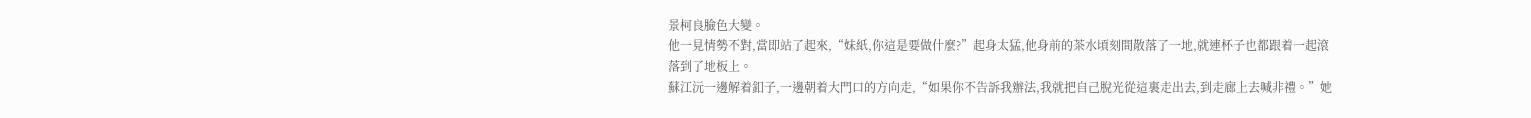景柯良臉色大變。
他一見情勢不對,當即站了起來,“妹紙,你這是要做什麼?”起身太猛,他身前的茶水頃刻間散落了一地,就連杯子也都跟着一起滾落到了地板上。
蘇江沅一邊解着釦子,一邊朝着大門口的方向走,“如果你不告訴我辦法,我就把自己脫光從這裏走出去,到走廊上去喊非禮。”她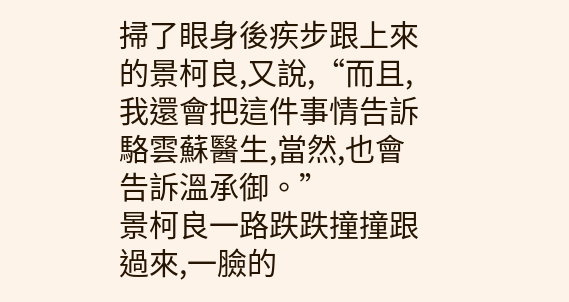掃了眼身後疾步跟上來的景柯良,又說,“而且,我還會把這件事情告訴駱雲蘇醫生,當然,也會告訴溫承御。”
景柯良一路跌跌撞撞跟過來,一臉的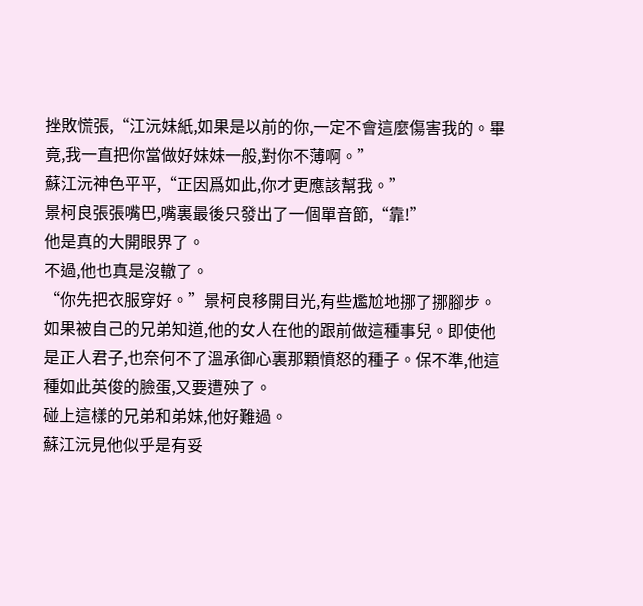挫敗慌張,“江沅妹紙,如果是以前的你,一定不會這麼傷害我的。畢竟,我一直把你當做好妹妹一般,對你不薄啊。”
蘇江沅神色平平,“正因爲如此,你才更應該幫我。”
景柯良張張嘴巴,嘴裏最後只發出了一個單音節,“靠!”
他是真的大開眼界了。
不過,他也真是沒轍了。
“你先把衣服穿好。”景柯良移開目光,有些尷尬地挪了挪腳步。
如果被自己的兄弟知道,他的女人在他的跟前做這種事兒。即使他是正人君子,也奈何不了溫承御心裏那顆憤怒的種子。保不準,他這種如此英俊的臉蛋,又要遭殃了。
碰上這樣的兄弟和弟妹,他好難過。
蘇江沅見他似乎是有妥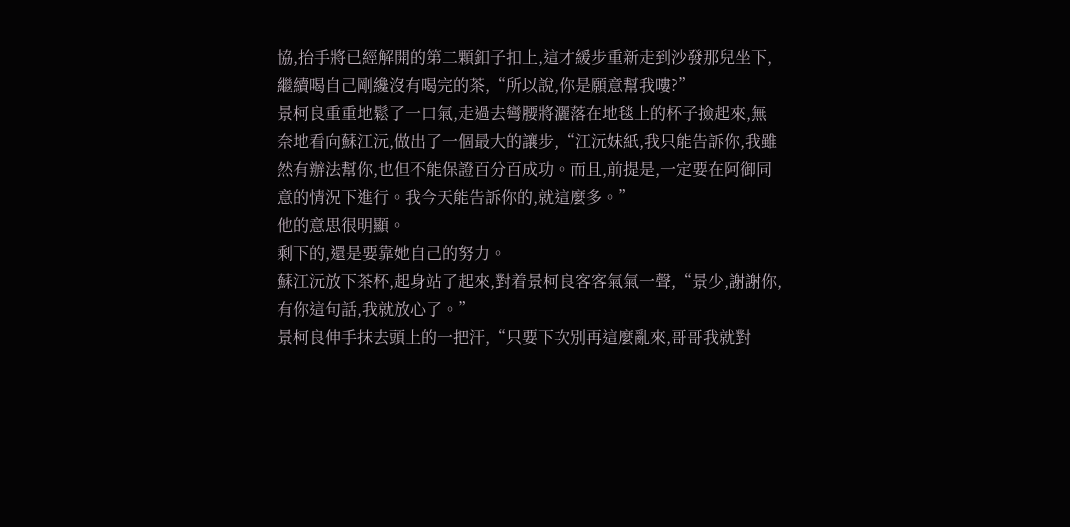協,抬手將已經解開的第二顆釦子扣上,這才緩步重新走到沙發那兒坐下,繼續喝自己剛纔沒有喝完的茶,“所以說,你是願意幫我嘍?”
景柯良重重地鬆了一口氣,走過去彎腰將灑落在地毯上的杯子撿起來,無奈地看向蘇江沅,做出了一個最大的讓步,“江沅妹紙,我只能告訴你,我雖然有辦法幫你,也但不能保證百分百成功。而且,前提是,一定要在阿御同意的情況下進行。我今天能告訴你的,就這麼多。”
他的意思很明顯。
剩下的,還是要靠她自己的努力。
蘇江沅放下茶杯,起身站了起來,對着景柯良客客氣氣一聲,“景少,謝謝你,有你這句話,我就放心了。”
景柯良伸手抹去頭上的一把汗,“只要下次別再這麼亂來,哥哥我就對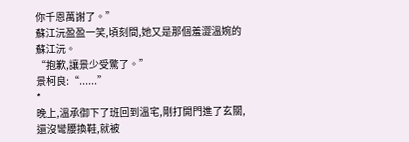你千恩萬謝了。”
蘇江沅盈盈一笑,頃刻間,她又是那個羞澀溫婉的蘇江沅。
“抱歉,讓景少受驚了。”
景柯良:“......”
*
晚上,溫承御下了班回到溫宅,剛打開門進了玄關,還沒彎腰換鞋,就被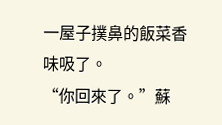一屋子撲鼻的飯菜香味吸了。
“你回來了。”蘇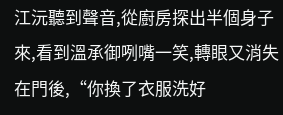江沅聽到聲音,從廚房探出半個身子來,看到溫承御咧嘴一笑,轉眼又消失在門後,“你換了衣服洗好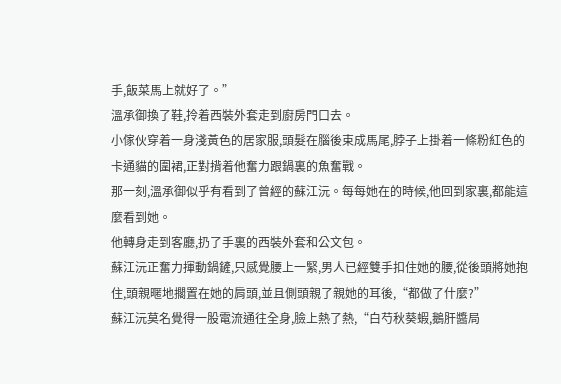手,飯菜馬上就好了。”
溫承御換了鞋,拎着西裝外套走到廚房門口去。
小傢伙穿着一身淺黃色的居家服,頭髮在腦後束成馬尾,脖子上掛着一條粉紅色的卡通貓的圍裙,正對揹着他奮力跟鍋裏的魚奮戰。
那一刻,溫承御似乎有看到了曾經的蘇江沅。每每她在的時候,他回到家裏,都能這麼看到她。
他轉身走到客廳,扔了手裏的西裝外套和公文包。
蘇江沅正奮力揮動鍋鏟,只感覺腰上一緊,男人已經雙手扣住她的腰,從後頭將她抱住,頭親暱地擱置在她的肩頭,並且側頭親了親她的耳後,“都做了什麼?”
蘇江沅莫名覺得一股電流通往全身,臉上熱了熱,“白芍秋葵蝦,鵝肝醬局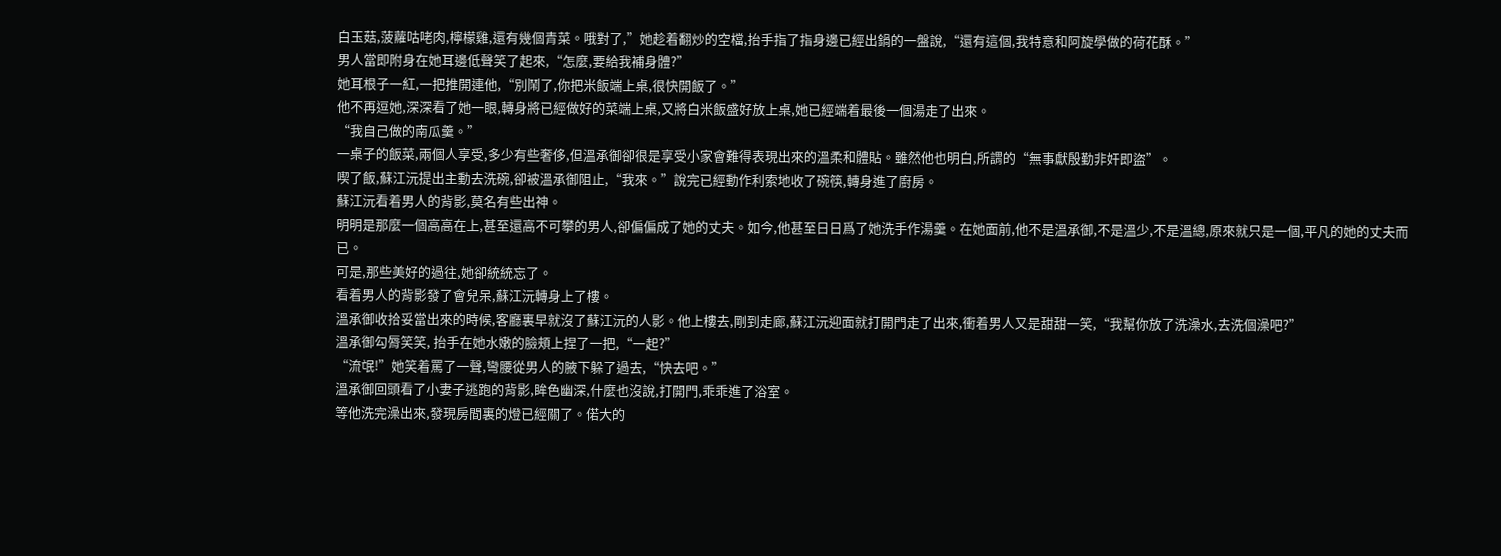白玉菇,菠蘿咕咾肉,檸檬雞,還有幾個青菜。哦對了,”她趁着翻炒的空檔,抬手指了指身邊已經出鍋的一盤說,“還有這個,我特意和阿旋學做的荷花酥。”
男人當即附身在她耳邊低聲笑了起來,“怎麼,要給我補身體?”
她耳根子一紅,一把推開連他,“別鬧了,你把米飯端上桌,很快開飯了。”
他不再逗她,深深看了她一眼,轉身將已經做好的菜端上桌,又將白米飯盛好放上桌,她已經端着最後一個湯走了出來。
“我自己做的南瓜羹。”
一桌子的飯菜,兩個人享受,多少有些奢侈,但溫承御卻很是享受小家會難得表現出來的溫柔和體貼。雖然他也明白,所謂的“無事獻殷勤非奸即盜”。
喫了飯,蘇江沅提出主動去洗碗,卻被溫承御阻止,“我來。”說完已經動作利索地收了碗筷,轉身進了廚房。
蘇江沅看着男人的背影,莫名有些出神。
明明是那麼一個高高在上,甚至還高不可攀的男人,卻偏偏成了她的丈夫。如今,他甚至日日爲了她洗手作湯羹。在她面前,他不是溫承御,不是溫少,不是溫總,原來就只是一個,平凡的她的丈夫而已。
可是,那些美好的過往,她卻統統忘了。
看着男人的背影發了會兒呆,蘇江沅轉身上了樓。
溫承御收拾妥當出來的時候,客廳裏早就沒了蘇江沅的人影。他上樓去,剛到走廊,蘇江沅迎面就打開門走了出來,衝着男人又是甜甜一笑,“我幫你放了洗澡水,去洗個澡吧?”
溫承御勾脣笑笑, 抬手在她水嫩的臉頰上捏了一把,“一起?”
“流氓!”她笑着罵了一聲,彎腰從男人的腋下躲了過去,“快去吧。”
溫承御回頭看了小妻子逃跑的背影,眸色幽深,什麼也沒說,打開門,乖乖進了浴室。
等他洗完澡出來,發現房間裏的燈已經關了。偌大的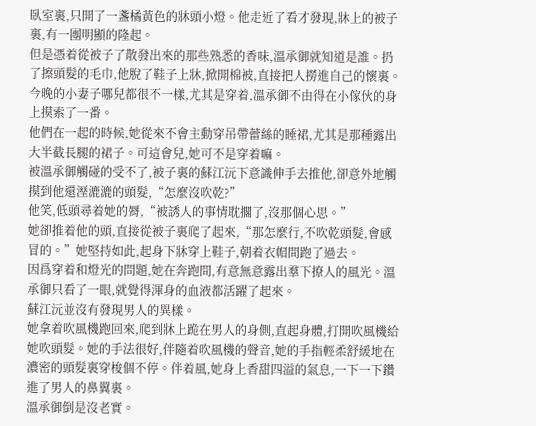臥室裏,只開了一盞橘黃色的牀頭小燈。他走近了看才發現,牀上的被子裏,有一團明顯的隆起。
但是憑着從被子了散發出來的那些熟悉的香味,溫承御就知道是誰。扔了擦頭髮的毛巾,他脫了鞋子上牀,掀開棉被,直接把人撈進自己的懷裏。
今晚的小妻子哪兒都很不一樣,尤其是穿着,溫承御不由得在小傢伙的身上摸索了一番。
他們在一起的時候,她從來不會主動穿吊帶蕾絲的睡裙,尤其是那種露出大半截長腿的裙子。可這會兒,她可不是穿着嘛。
被溫承御觸碰的受不了,被子裏的蘇江沅下意識伸手去推他,卻意外地觸摸到他還溼漉漉的頭髮,“怎麼沒吹乾?”
他笑,低頭尋着她的脣,“被誘人的事情耽擱了,沒那個心思。”
她卻推着他的頭,直接從被子裏爬了起來,“那怎麼行,不吹乾頭髮,會感冒的。”她堅持如此,起身下牀穿上鞋子,朝着衣帽間跑了過去。
因爲穿着和燈光的問題,她在奔跑間,有意無意露出羣下撩人的風光。溫承御只看了一眼,就覺得渾身的血液都活躍了起來。
蘇江沅並沒有發現男人的異樣。
她拿着吹風機跑回來,爬到牀上跪在男人的身側,直起身體,打開吹風機給她吹頭髮。她的手法很好,伴隨着吹風機的聲音,她的手指輕柔舒緩地在濃密的頭髮裏穿梭個不停。伴着風,她身上香甜四溢的氣息,一下一下鑽進了男人的鼻翼裏。
溫承御倒是沒老實。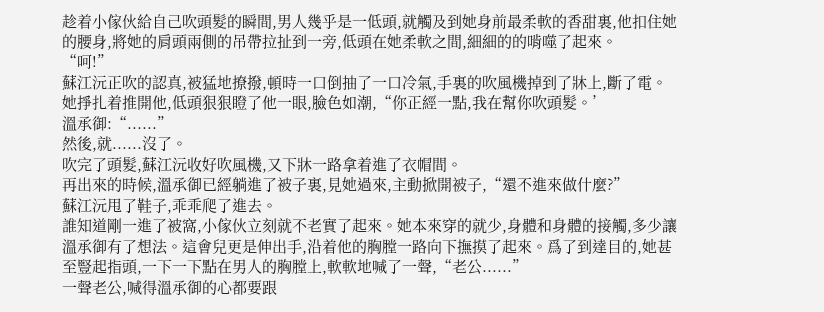趁着小傢伙給自己吹頭髮的瞬間,男人幾乎是一低頭,就觸及到她身前最柔軟的香甜裏,他扣住她的腰身,將她的肩頭兩側的吊帶拉扯到一旁,低頭在她柔軟之間,細細的的啃噬了起來。
“呵!”
蘇江沅正吹的認真,被猛地撩撥,頓時一口倒抽了一口冷氣,手裏的吹風機掉到了牀上,斷了電。
她掙扎着推開他,低頭狠狠瞪了他一眼,臉色如潮,“你正經一點,我在幫你吹頭髮。’
溫承御:“......”
然後,就......沒了。
吹完了頭髮,蘇江沅收好吹風機,又下牀一路拿着進了衣帽間。
再出來的時候,溫承御已經躺進了被子裏,見她過來,主動掀開被子,“還不進來做什麼?”
蘇江沅甩了鞋子,乖乖爬了進去。
誰知道剛一進了被窩,小傢伙立刻就不老實了起來。她本來穿的就少,身體和身體的接觸,多少讓溫承御有了想法。這會兒更是伸出手,沿着他的胸膛一路向下撫摸了起來。爲了到達目的,她甚至豎起指頭,一下一下點在男人的胸膛上,軟軟地喊了一聲,“老公......”
一聲老公,喊得溫承御的心都要跟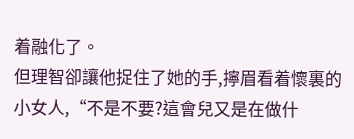着融化了。
但理智卻讓他捉住了她的手,擰眉看着懷裏的小女人,“不是不要?這會兒又是在做什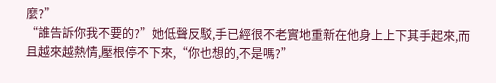麼?”
“誰告訴你我不要的?”她低聲反駁,手已經很不老實地重新在他身上上下其手起來,而且越來越熱情,壓根停不下來,“你也想的,不是嗎?”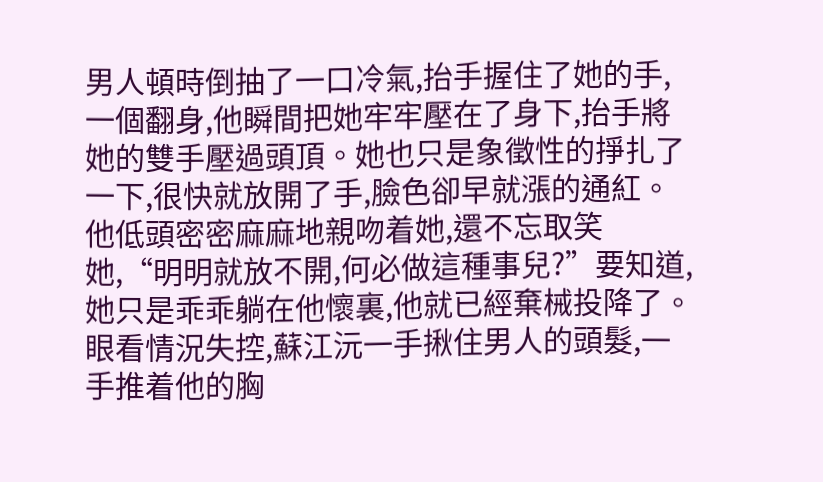男人頓時倒抽了一口冷氣,抬手握住了她的手,一個翻身,他瞬間把她牢牢壓在了身下,抬手將她的雙手壓過頭頂。她也只是象徵性的掙扎了一下,很快就放開了手,臉色卻早就漲的通紅。
他低頭密密麻麻地親吻着她,還不忘取笑她,“明明就放不開,何必做這種事兒?”要知道,她只是乖乖躺在他懷裏,他就已經棄械投降了。
眼看情況失控,蘇江沅一手揪住男人的頭髮,一手推着他的胸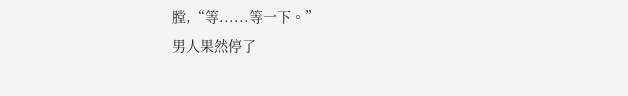膛,“等......等一下。”
男人果然停了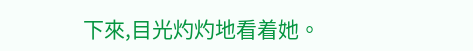下來,目光灼灼地看着她。